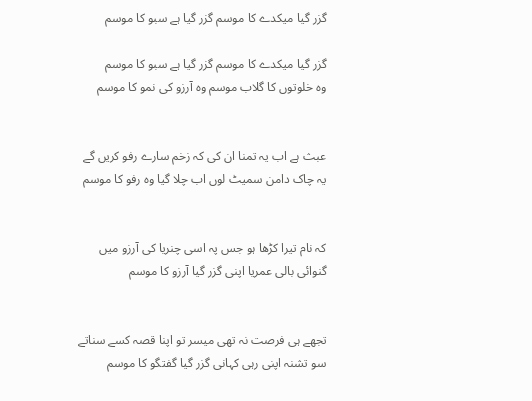گزر گیا میکدے کا موسم گزر گیا ہے سبو کا موسم

گزر گیا میکدے کا موسم گزر گیا ہے سبو کا موسم
وہ خلوتوں کا گلاب موسم وہ آرزو کی نمو کا موسم


عبث ہے اب یہ تمنا ان کی کہ زخم سارے رفو کریں گے
یہ چاک دامن سمیٹ لوں اب چلا گیا وہ رفو کا موسم


کہ نام تیرا کڑھا ہو جس پہ اسی چنریا کی آرزو میں
گنوائی بالی عمریا اپنی گزر گیا آرزو کا موسم


تجھے ہی فرصت نہ تھی میسر تو اپنا قصہ کسے سناتے
سو تشنہ اپنی رہی کہانی گزر گیا گفتگو کا موسم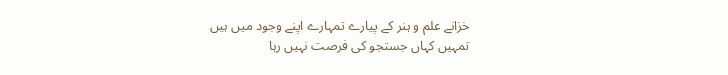خزانے علم و ہنر کے پیارے تمہارے اپنے وجود میں ہیں
تمہیں کہاں جستجو کی فرصت نہیں رہا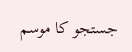جستجو کا موسم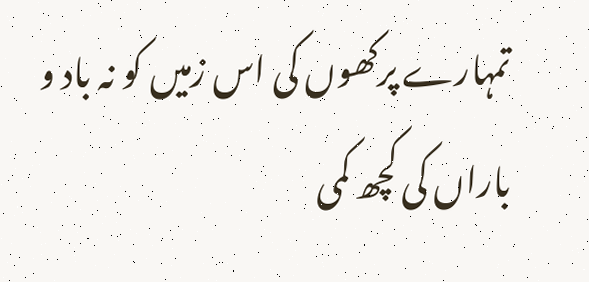تمہارے پرکھوں کی اس زمیں کو نہ باد و باراں کی کچھ کمی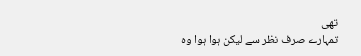تھی
تمہارے صرف نظر سے لیکن ہوا ہوا وہ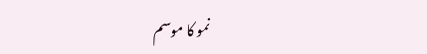نمو کا موسم